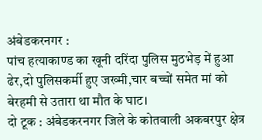अंबेडकरनगर :
पांच हत्याकाण्ड का खूनी दरिंदा पुलिस मुठभेड़ में हुआ ढेर,दो पुलिसकर्मी हुए जख्मी,चार बच्चों समेत मां को बेरहमी से उतारा था मौत के घाट।
दो टूक : अंबेडकरनगर जिले के कोतवाली अकबरपुर क्षेत्र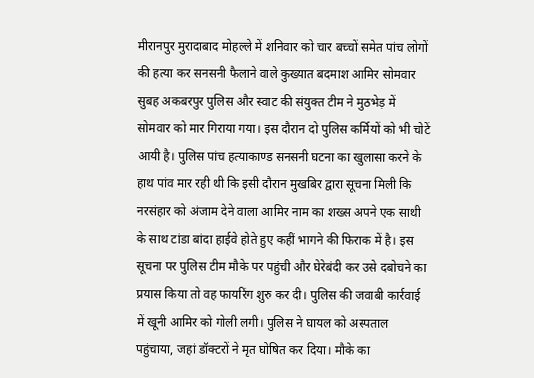मीरानपुर मुरादाबाद मोहल्ले में शनिवार को चार बच्चों समेत पांच लोगों की हत्या कर सनसनी फैलाने वाले कुख्यात बदमाश आमिर सोमवार सुबह अकबरपुर पुलिस और स्वाट की संयुक्त टीम ने मुठभेड़ में सोमवार को मार गिराया गया। इस दौरान दो पुलिस कर्मियों को भी चोटें आयी है। पुलिस पांच हत्याकाण्ड सनसनी घटना का खुलासा करने के हाथ पांव मार रही थी कि इसी दौरान मुखबिर द्वारा सूचना मिली कि नरसंहार को अंजाम देने वाला आमिर नाम का शख्स अपने एक साथी के साथ टांडा बांदा हाईवे होते हुए कहीं भागने की फिराक में है। इस सूचना पर पुलिस टीम मौके पर पहुंची और घेरेबंदी कर उसे दबोचने का प्रयास किया तो वह फायरिंग शुरु कर दी। पुलिस की जवाबी कार्रवाई में खूनी आमिर को गोली लगी। पुलिस ने घायल को अस्पताल पहुंचाया, जहां डॉक्टरों ने मृत घोषित कर दिया। मौके का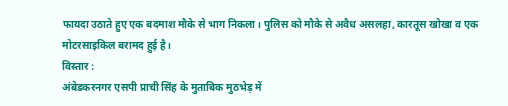फायदा उठाते हुए एक बदमाश मौके से भाग निकला। पुलिस को मौके से अवैध असलहा, कारतूस खोखा व एक मोटरसाइकिल बरामद हुई है।
विस्तार :
अंबेडकरनगर एसपी प्राची सिंह के मुताबिक मुठभेड़ में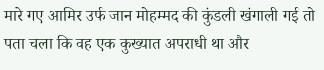मारे गए आमिर उर्फ जान मोहम्मद की कुंडली खंगाली गई तो पता चला कि वह एक कुख्यात अपराधी था और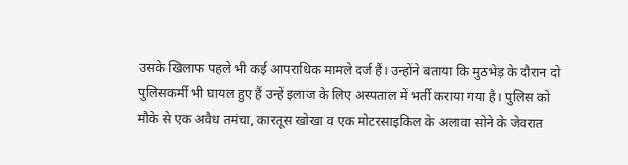उसके खिलाफ पहले भी कई आपराधिक मामले दर्ज हैं। उन्होंने बताया कि मुठभेड़ के दौरान दो पुलिसकर्मी भी घायल हुए हैं उन्हें इलाज के लिए अस्पताल में भर्ती कराया गया है। पुलिस को मौके से एक अवैध तमंचा, कारतूस खोखा व एक मोटरसाइकिल के अलावा सोने के जेवरात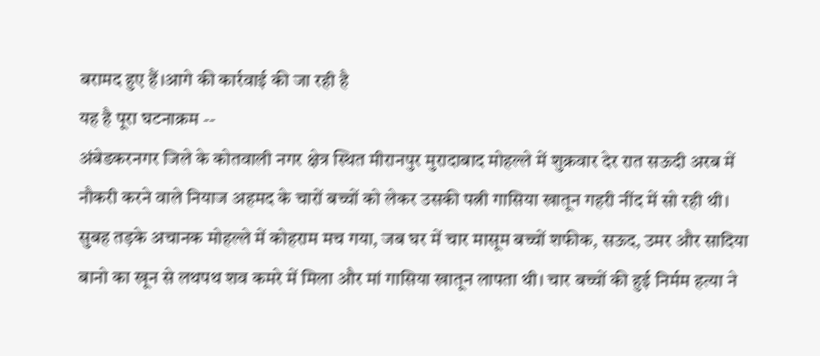बरामद हुए हैं।आगे की कार्रवाई की जा रही है
यह है पूरा घटनाक्रम --
अंबेडकरनगर जिले के कोतवाली नगर क्षेत्र स्थित मीरानपुर मुरादाबाद मोहल्ले में शुक्रवार देर रात सऊदी अरब में नौकरी करने वाले नियाज अहमद के चारों बच्चों को लेकर उसकी पत्नी गासिया खातून गहरी नींद में सो रही थी। सुबह तड़के अचानक मोहल्ले में कोहराम मच गया, जब घर में चार मासूम बच्चों शफीक, सऊद, उमर और सादिया बानो का खून से लथपथ शव कमरे में मिला और मां गासिया खातून लापता थी। चार बच्चों की हुई निर्मम हत्या ने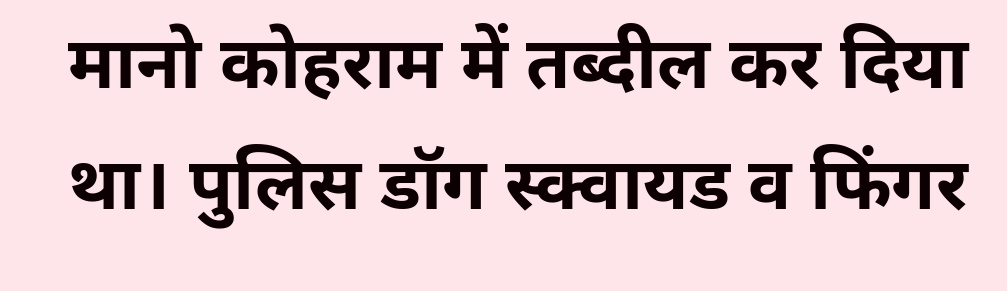मानो कोहराम में तब्दील कर दिया था। पुलिस डॉग स्क्वायड व फिंगर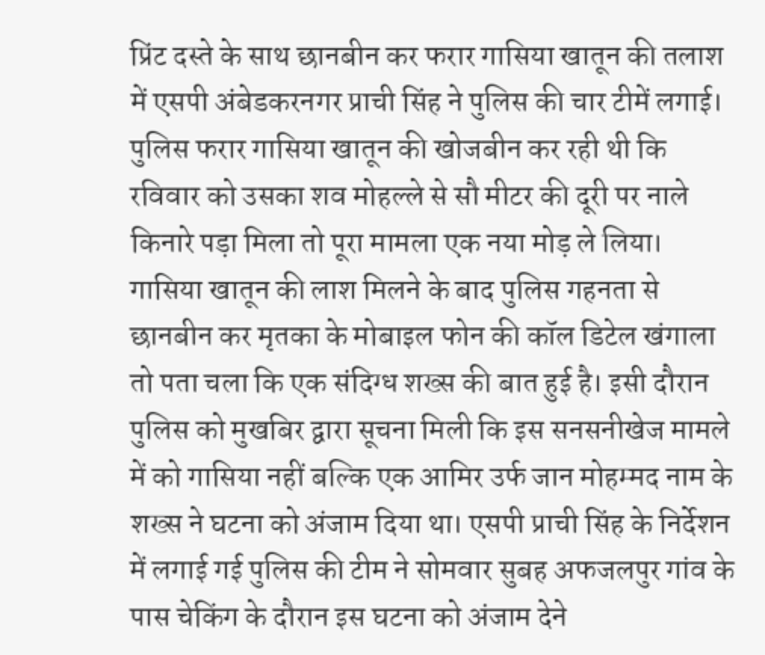प्रिंट दस्ते के साथ छानबीन कर फरार गासिया खातून की तलाश में एसपी अंबेडकरनगर प्राची सिंह ने पुलिस की चार टीमें लगाई। पुलिस फरार गासिया खातून की खोजबीन कर रही थी कि रविवार को उसका शव मोहल्ले से सौ मीटर की दूरी पर नाले किनारे पड़ा मिला तो पूरा मामला एक नया मोड़ ले लिया।
गासिया खातून की लाश मिलने के बाद पुलिस गहनता से छानबीन कर मृतका के मोबाइल फोन की कॉल डिटेल खंगाला तो पता चला कि एक संदिग्ध शख्स की बात हुई है। इसी दौरान पुलिस को मुखबिर द्वारा सूचना मिली कि इस सनसनीखेज मामले में को गासिया नहीं बल्कि एक आमिर उर्फ जान मोहम्मद नाम के शख्स ने घटना को अंजाम दिया था। एसपी प्राची सिंह के निर्देशन में लगाई गई पुलिस की टीम ने सोमवार सुबह अफजलपुर गांव के पास चेकिंग के दौरान इस घटना को अंजाम देने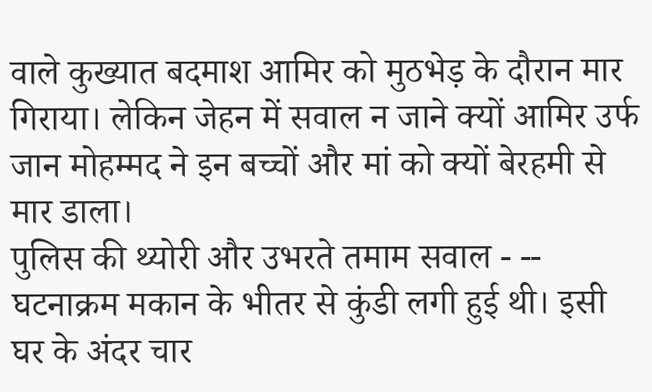वाले कुख्यात बदमाश आमिर को मुठभेड़ के दौरान मार गिराया। लेकिन जेहन में सवाल न जाने क्यों आमिर उर्फ जान मोहम्मद ने इन बच्चों और मां को क्यों बेरहमी से मार डाला।
पुलिस की थ्योरी और उभरते तमाम सवाल - --
घटनाक्रम मकान के भीतर से कुंडी लगी हुई थी। इसी घर के अंदर चार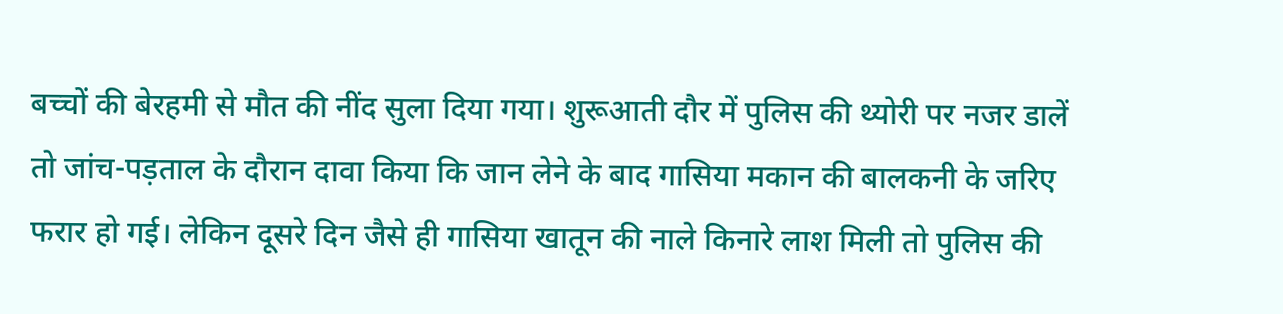बच्चों की बेरहमी से मौत की नींद सुला दिया गया। शुरूआती दौर में पुलिस की थ्योरी पर नजर डालें तो जांच-पड़ताल के दौरान दावा किया कि जान लेने के बाद गासिया मकान की बालकनी के जरिए फरार हो गई। लेकिन दूसरे दिन जैसे ही गासिया खातून की नाले किनारे लाश मिली तो पुलिस की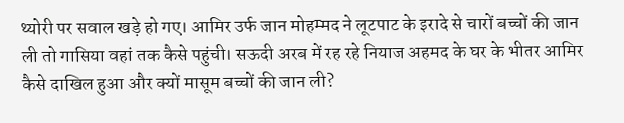थ्योरी पर सवाल खड़े हो गए। आमिर उर्फ जान मोहम्मद ने लूटपाट के इरादे से चारों बच्चों की जान ली तो गासिया वहां तक कैसे पहुंची। सऊदी अरब में रह रहे नियाज अहमद के घर के भीतर आमिर कैसे दाखिल हुआ और क्यों मासूम बच्चों की जान ली?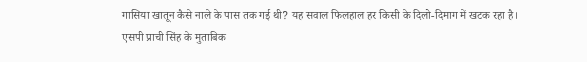गासिया खातून कैसे नाले के पास तक गई थी? यह सवाल फिलहाल हर किसी के दिलो-दिमाग में खटक रहा है।
एसपी प्राची सिंह के मुताबिक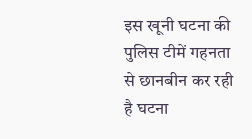इस खूनी घटना की पुलिस टीमें गहनता से छानबीन कर रही है घटना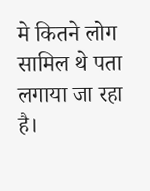मे कितने लोग सामिल थे पता लगाया जा रहा है।